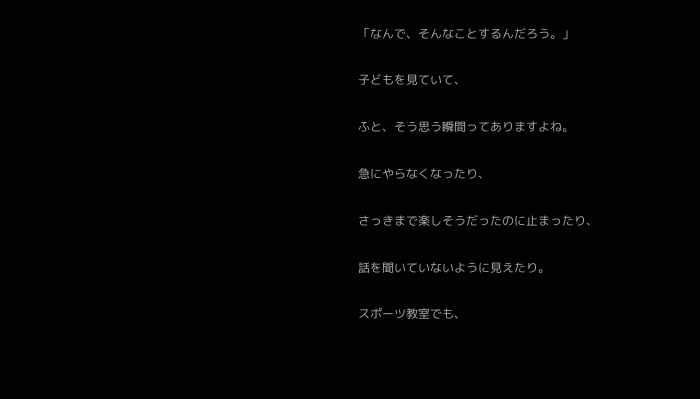「なんで、そんなことするんだろう。」

子どもを見ていて、

ふと、そう思う瞬間ってありますよね。

急にやらなくなったり、

さっきまで楽しそうだったのに止まったり、

話を聞いていないように見えたり。

スポーツ教室でも、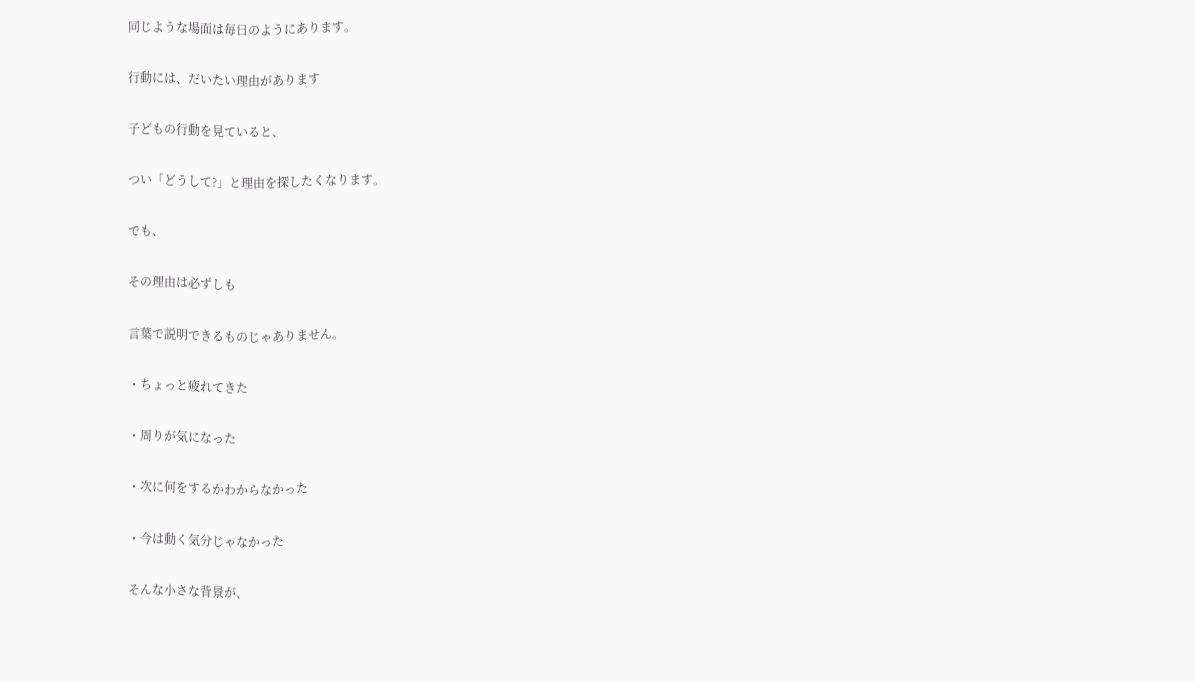同じような場面は毎日のようにあります。

行動には、だいたい理由があります

子どもの行動を見ていると、

つい「どうして?」と理由を探したくなります。

でも、

その理由は必ずしも

言葉で説明できるものじゃありません。

・ちょっと疲れてきた

・周りが気になった

・次に何をするかわからなかった

・今は動く気分じゃなかった

そんな小さな背景が、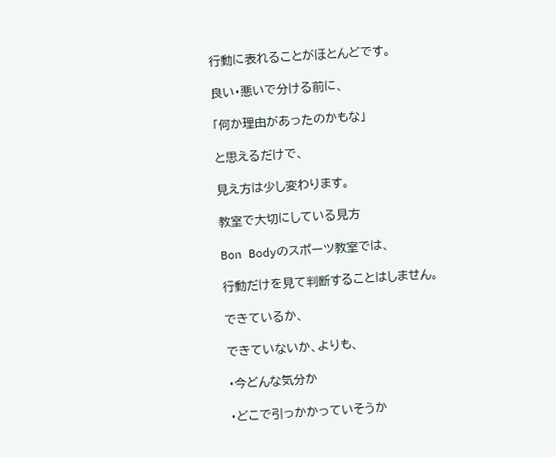行動に表れることがほとんどです。

良い・悪いで分ける前に、

「何か理由があったのかもな」

と思えるだけで、

見え方は少し変わります。

教室で大切にしている見方

Bon Bodyのスポーツ教室では、

行動だけを見て判断することはしません。

できているか、

できていないか、よりも、

・今どんな気分か

・どこで引っかかっていそうか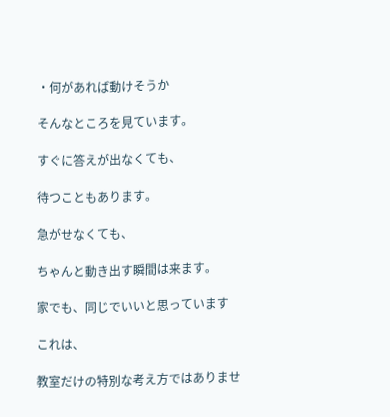・何があれば動けそうか

そんなところを見ています。

すぐに答えが出なくても、

待つこともあります。

急がせなくても、

ちゃんと動き出す瞬間は来ます。

家でも、同じでいいと思っています

これは、

教室だけの特別な考え方ではありませ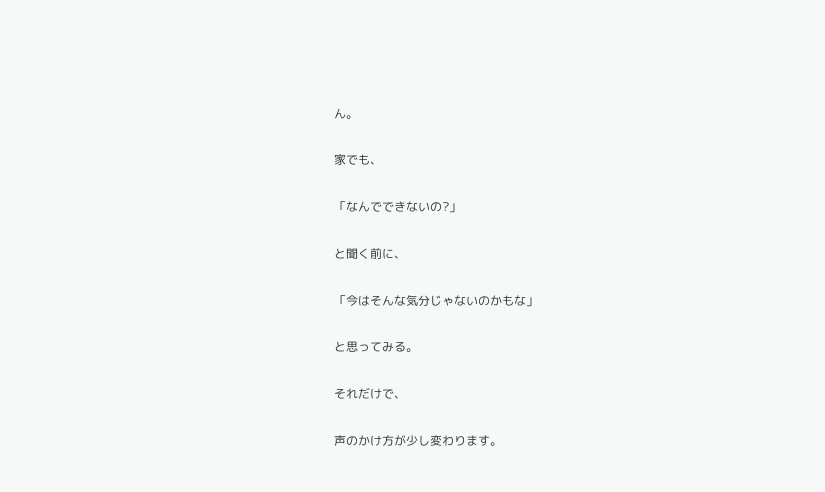ん。

家でも、

「なんでできないの?」

と聞く前に、

「今はそんな気分じゃないのかもな」

と思ってみる。

それだけで、

声のかけ方が少し変わります。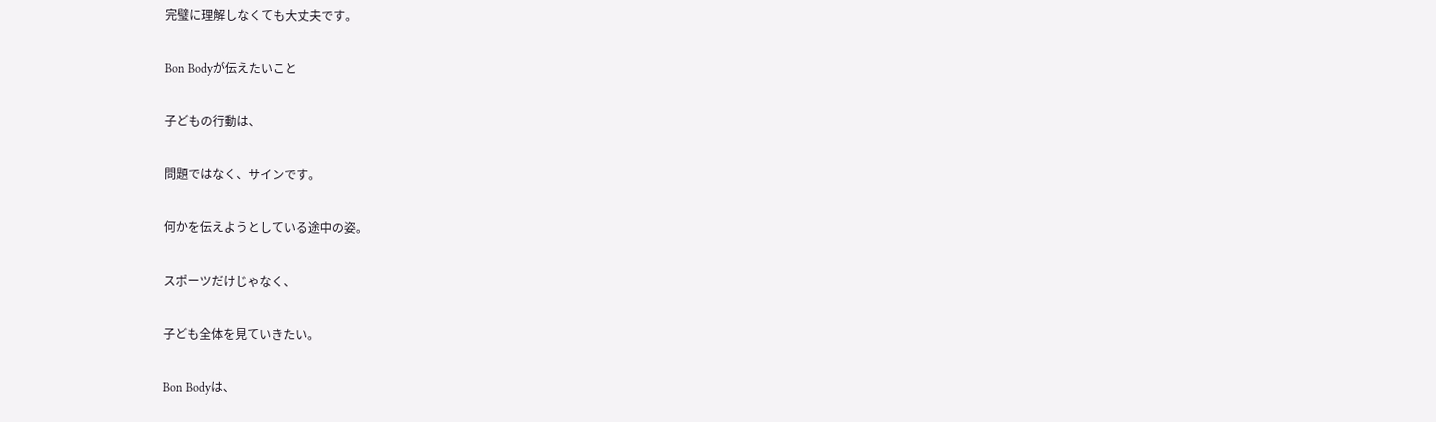完璧に理解しなくても大丈夫です。

Bon Bodyが伝えたいこと

子どもの行動は、

問題ではなく、サインです。

何かを伝えようとしている途中の姿。

スポーツだけじゃなく、

子ども全体を見ていきたい。

Bon Bodyは、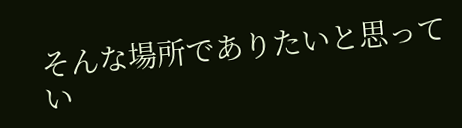そんな場所でありたいと思ってい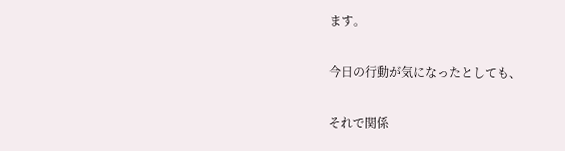ます。

今日の行動が気になったとしても、

それで関係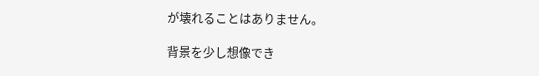が壊れることはありません。

背景を少し想像でき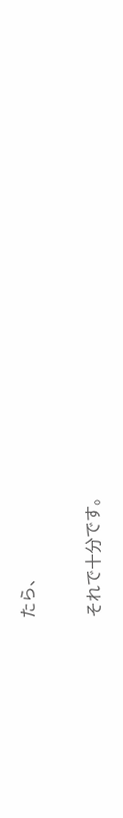たら、

それで十分です。